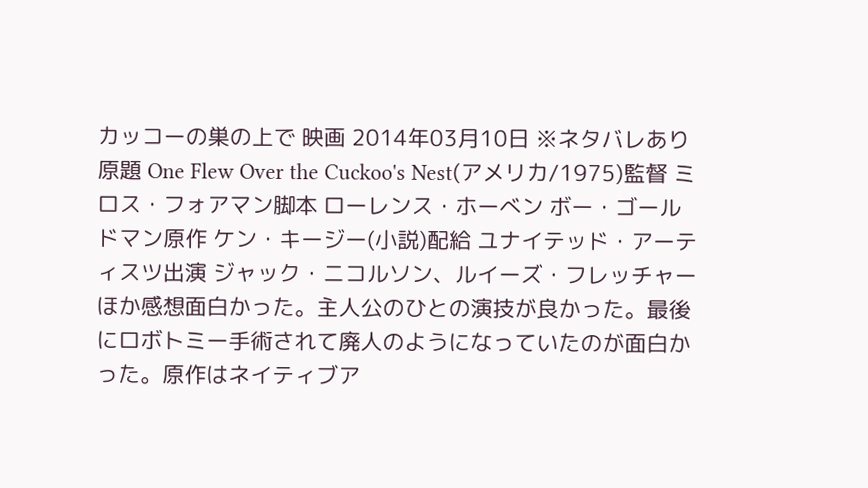カッコーの巣の上で 映画 2014年03月10日 ※ネタバレあり原題 One Flew Over the Cuckoo's Nest(アメリカ/1975)監督 ミロス・フォアマン脚本 ローレンス・ホーべン ボー・ゴールドマン原作 ケン・キージー(小説)配給 ユナイテッド・アーティスツ出演 ジャック・ニコルソン、ルイーズ・フレッチャーほか感想面白かった。主人公のひとの演技が良かった。最後にロボトミー手術されて廃人のようになっていたのが面白かった。原作はネイティブア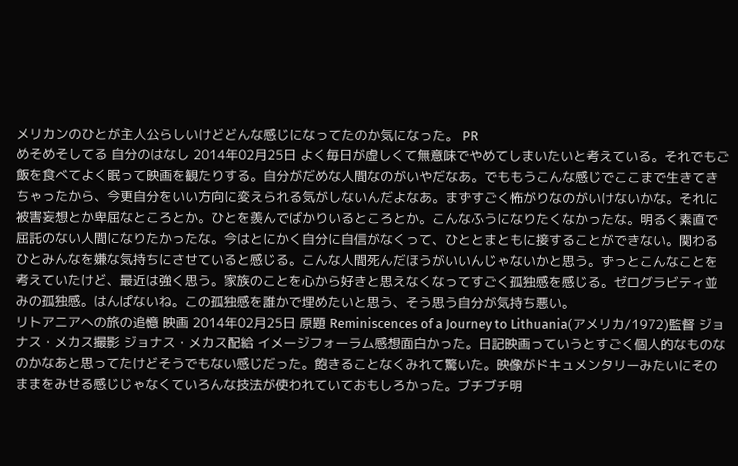メリカンのひとが主人公らしいけどどんな感じになってたのか気になった。 PR
めそめそしてる 自分のはなし 2014年02月25日 よく毎日が虚しくて無意味でやめてしまいたいと考えている。それでもご飯を食べてよく眠って映画を観たりする。自分がだめな人間なのがいやだなあ。でももうこんな感じでここまで生きてきちゃったから、今更自分をいい方向に変えられる気がしないんだよなあ。まずすごく怖がりなのがいけないかな。それに被害妄想とか卑屈なところとか。ひとを羨んでばかりいるところとか。こんなふうになりたくなかったな。明るく素直で屈託のない人間になりたかったな。今はとにかく自分に自信がなくって、ひととまともに接することができない。関わるひとみんなを嫌な気持ちにさせていると感じる。こんな人間死んだほうがいいんじゃないかと思う。ずっとこんなことを考えていたけど、最近は強く思う。家族のことを心から好きと思えなくなってすごく孤独感を感じる。ゼログラビティ並みの孤独感。はんぱないね。この孤独感を誰かで埋めたいと思う、そう思う自分が気持ち悪い。
リトアニアへの旅の追憶 映画 2014年02月25日 原題 Reminiscences of a Journey to Lithuania(アメリカ/1972)監督 ジョナス・メカス撮影 ジョナス・メカス配給 イメージフォーラム感想面白かった。日記映画っていうとすごく個人的なものなのかなあと思ってたけどそうでもない感じだった。飽きることなくみれて驚いた。映像がドキュメンタリーみたいにそのままをみせる感じじゃなくていろんな技法が使われていておもしろかった。ブチブチ明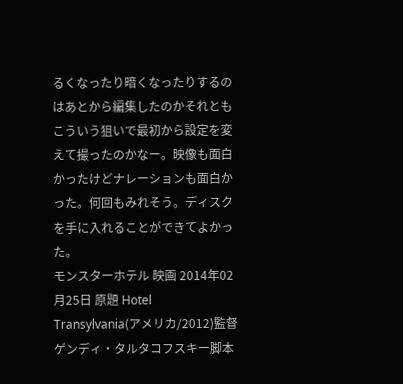るくなったり暗くなったりするのはあとから編集したのかそれともこういう狙いで最初から設定を変えて撮ったのかなー。映像も面白かったけどナレーションも面白かった。何回もみれそう。ディスクを手に入れることができてよかった。
モンスターホテル 映画 2014年02月25日 原題 Hotel Transylvania(アメリカ/2012)監督 ゲンディ・タルタコフスキー脚本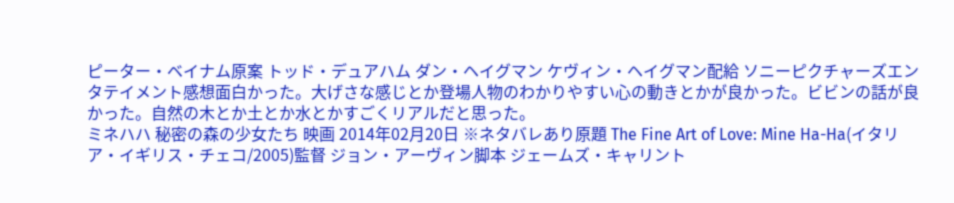ピーター・ベイナム原案 トッド・デュアハム ダン・ヘイグマン ケヴィン・ヘイグマン配給 ソニーピクチャーズエンタテイメント感想面白かった。大げさな感じとか登場人物のわかりやすい心の動きとかが良かった。ビビンの話が良かった。自然の木とか土とか水とかすごくリアルだと思った。
ミネハハ 秘密の森の少女たち 映画 2014年02月20日 ※ネタバレあり原題 The Fine Art of Love: Mine Ha-Ha(イタリア・イギリス・チェコ/2005)監督 ジョン・アーヴィン脚本 ジェームズ・キャリント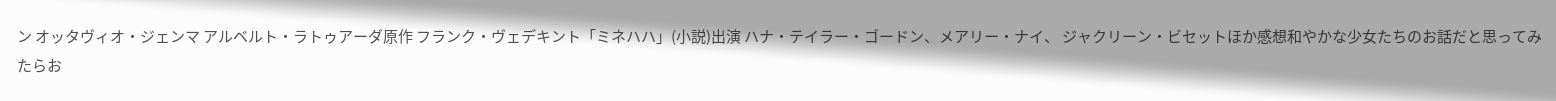ン オッタヴィオ・ジェンマ アルベルト・ラトゥアーダ原作 フランク・ヴェデキント「ミネハハ」(小説)出演 ハナ・テイラー・ゴードン、メアリー・ナイ、 ジャクリーン・ビセットほか感想和やかな少女たちのお話だと思ってみたらお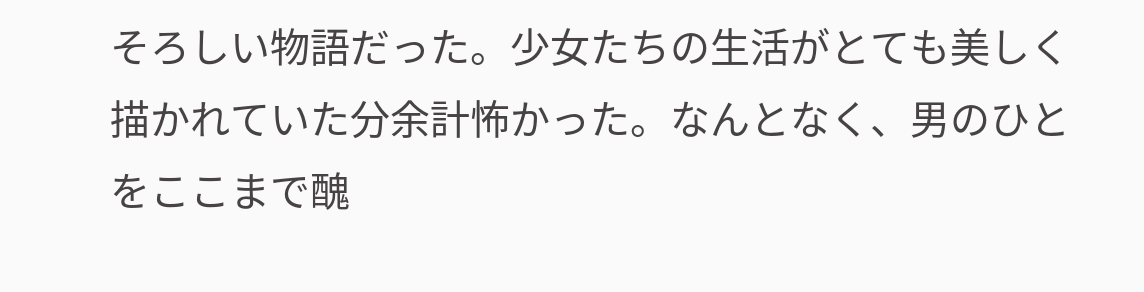そろしい物語だった。少女たちの生活がとても美しく描かれていた分余計怖かった。なんとなく、男のひとをここまで醜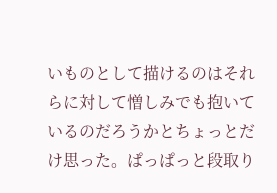いものとして描けるのはそれらに対して憎しみでも抱いているのだろうかとちょっとだけ思った。ぱっぱっと段取り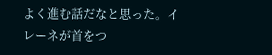よく進む話だなと思った。イレーネが首をつ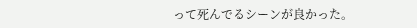って死んでるシーンが良かった。